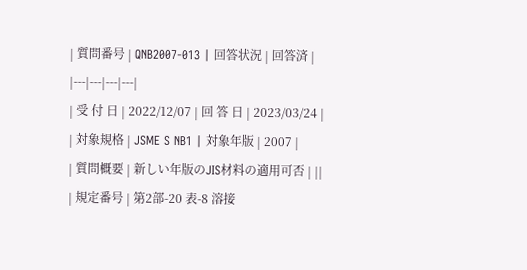| 質問番号 | QNB2007-013 | 回答状況 | 回答済 |
|---|---|---|---|
| 受 付 日 | 2022/12/07 | 回 答 日 | 2023/03/24 |
| 対象規格 | JSME S NB1 | 対象年版 | 2007 |
| 質問概要 | 新しい年版のJIS材料の適用可否 | ||
| 規定番号 | 第2部-20 表-8 溶接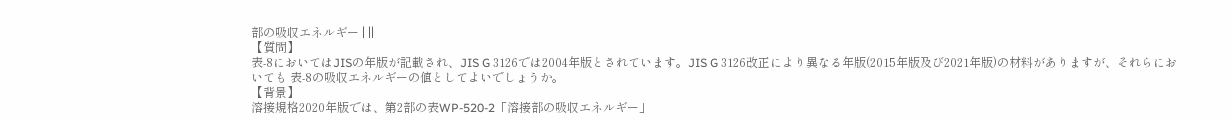部の吸収エネルギー | ||
【質問】
表-8においてはJISの年版が記載され、JIS G 3126では2004年版とされています。JIS G 3126改正により異なる年版(2015年版及び2021年版)の材料がありますが、それらにおいても 表-8の吸収エネルギーの値としてよいでしょうか。
【背景】
溶接規格2020年版では、第2部の表WP-520-2「溶接部の吸収エネルギー」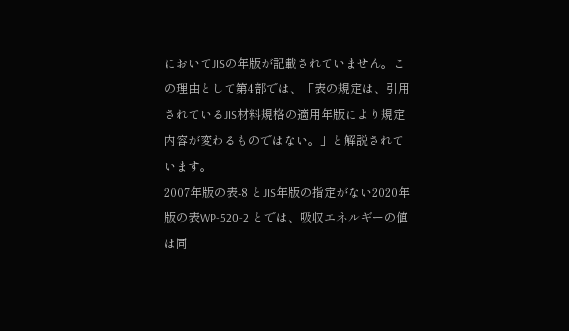においてJISの年版が記載されていません。この理由として第4部では、「表の規定は、引用されているJIS材料規格の適用年版により規定内容が変わるものではない。」と解説されています。
2007年版の表-8 とJIS年版の指定がない2020年版の表WP-520-2 とでは、吸収エネルギーの値は同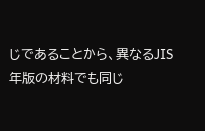じであることから、異なるJIS年版の材料でも同じ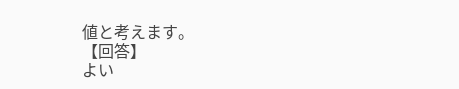値と考えます。
【回答】
よい